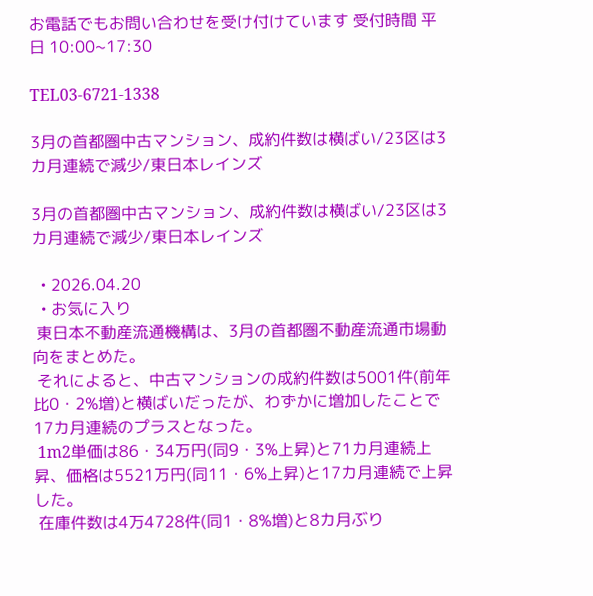お電話でもお問い合わせを受け付けています 受付時間 平日 10:00~17:30

TEL03-6721-1338

3月の首都圏中古マンション、成約件数は横ばい/23区は3カ月連続で減少/東日本レインズ

3月の首都圏中古マンション、成約件数は横ばい/23区は3カ月連続で減少/東日本レインズ

  • 2026.04.20
  • お気に入り
 東日本不動産流通機構は、3月の首都圏不動産流通市場動向をまとめた。
 それによると、中古マンションの成約件数は5001件(前年比0・2%増)と横ばいだったが、わずかに増加したことで17カ月連続のプラスとなった。
 1m2単価は86・34万円(同9・3%上昇)と71カ月連続上昇、価格は5521万円(同11・6%上昇)と17カ月連続で上昇した。
 在庫件数は4万4728件(同1・8%増)と8カ月ぶり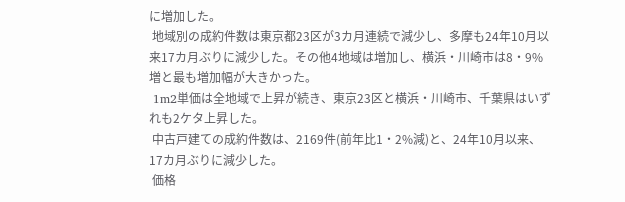に増加した。
 地域別の成約件数は東京都23区が3カ月連続で減少し、多摩も24年10月以来17カ月ぶりに減少した。その他4地域は増加し、横浜・川崎市は8・9%増と最も増加幅が大きかった。
 1m2単価は全地域で上昇が続き、東京23区と横浜・川崎市、千葉県はいずれも2ケタ上昇した。
 中古戸建ての成約件数は、2169件(前年比1・2%減)と、24年10月以来、17カ月ぶりに減少した。
 価格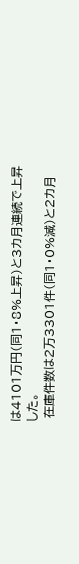は4101万円(同1・8%上昇)と3カ月連続で上昇した。
 在庫件数は2万3301件(同1・0%減)と2カ月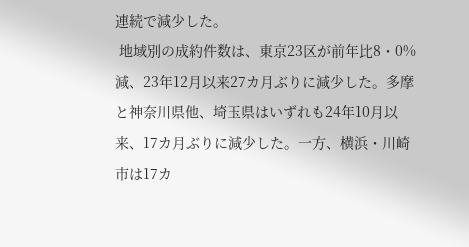連続で減少した。
 地域別の成約件数は、東京23区が前年比8・0%減、23年12月以来27カ月ぶりに減少した。多摩と神奈川県他、埼玉県はいずれも24年10月以来、17カ月ぶりに減少した。一方、横浜・川崎市は17カ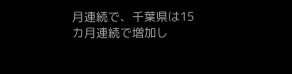月連続で、千葉県は15カ月連続で増加し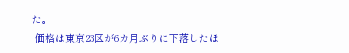た。
 価格は東京23区が6カ月ぶりに下落したほ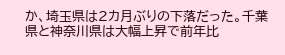か、埼玉県は2カ月ぶりの下落だった。千葉県と神奈川県は大幅上昇で前年比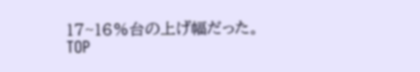17~16%台の上げ幅だった。
TOP